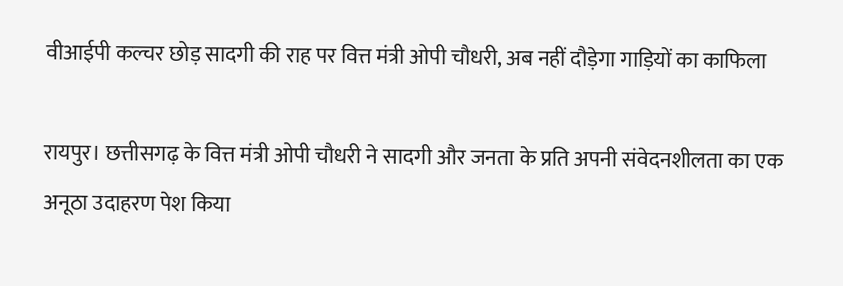वीआईपी कल्चर छोड़ सादगी की राह पर वित्त मंत्री ओपी चौधरी, अब नहीं दौड़ेगा गाड़ियों का काफिला

रायपुर। छत्तीसगढ़ के वित्त मंत्री ओपी चौधरी ने सादगी और जनता के प्रति अपनी संवेदनशीलता का एक अनूठा उदाहरण पेश किया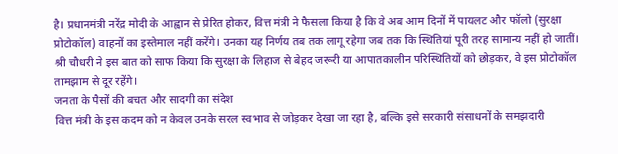है। प्रधानमंत्री नरेंद्र मोदी के आह्वान से प्रेरित होकर, वित्त मंत्री ने फैसला किया है कि वे अब आम दिनों में पायलट और फॉलो (सुरक्षा प्रोटोकॉल) वाहनों का इस्तेमाल नहीं करेंगे। उनका यह निर्णय तब तक लागू रहेगा जब तक कि स्थितियां पूरी तरह सामान्य नहीं हो जातीं।
श्री चौधरी ने इस बात को साफ किया कि सुरक्षा के लिहाज से बेहद जरूरी या आपातकालीन परिस्थितियों को छोड़कर, वे इस प्रोटोकॉल तामझाम से दूर रहेंगे।
जनता के पैसों की बचत और सादगी का संदेश
वित्त मंत्री के इस कदम को न केवल उनके सरल स्वभाव से जोड़कर देखा जा रहा है, बल्कि इसे सरकारी संसाधनों के समझदारी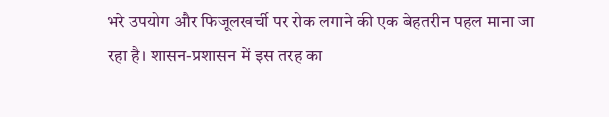भरे उपयोग और फिजूलखर्ची पर रोक लगाने की एक बेहतरीन पहल माना जा रहा है। शासन-प्रशासन में इस तरह का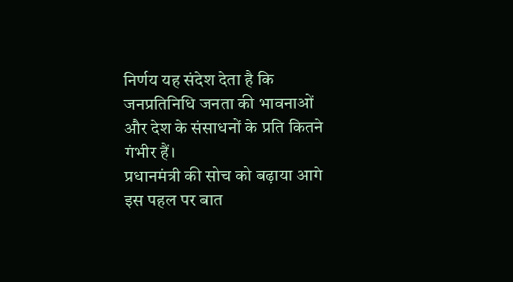निर्णय यह संदेश देता है कि जनप्रतिनिधि जनता की भावनाओं और देश के संसाधनों के प्रति कितने गंभीर हैं।
प्रधानमंत्री की सोच को बढ़ाया आगे
इस पहल पर बात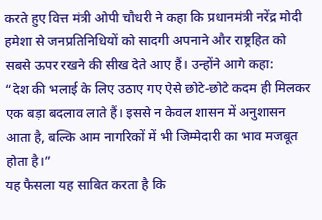करते हुए वित्त मंत्री ओपी चौधरी ने कहा कि प्रधानमंत्री नरेंद्र मोदी हमेशा से जनप्रतिनिधियों को सादगी अपनाने और राष्ट्रहित को सबसे ऊपर रखने की सीख देते आए हैं। उन्होंने आगे कहा:
“देश की भलाई के लिए उठाए गए ऐसे छोटे-छोटे कदम ही मिलकर एक बड़ा बदलाव लाते हैं। इससे न केवल शासन में अनुशासन आता है, बल्कि आम नागरिकों में भी जिम्मेदारी का भाव मजबूत होता है।”
यह फैसला यह साबित करता है कि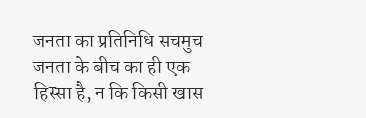जनता का प्रतिनिधि सचमुच जनता के बीच का ही एक हिस्सा है, न कि किसी खास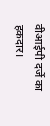वीआईपी दर्जे का हकदार।